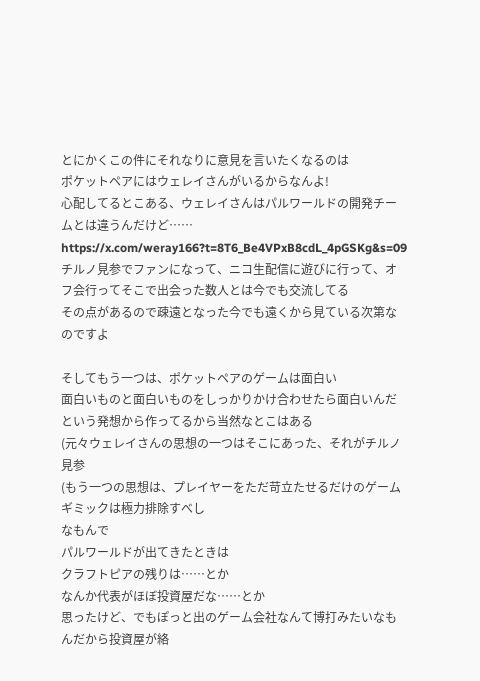とにかくこの件にそれなりに意見を言いたくなるのは
ポケットペアにはウェレイさんがいるからなんよ!
心配してるとこある、ウェレイさんはパルワールドの開発チームとは違うんだけど……
https://x.com/weray166?t=8T6_Be4VPxB8cdL_4pGSKg&s=09
チルノ見参でファンになって、ニコ生配信に遊びに行って、オフ会行ってそこで出会った数人とは今でも交流してる
その点があるので疎遠となった今でも遠くから見ている次第なのですよ

そしてもう一つは、ポケットペアのゲームは面白い
面白いものと面白いものをしっかりかけ合わせたら面白いんだという発想から作ってるから当然なとこはある
(元々ウェレイさんの思想の一つはそこにあった、それがチルノ見参
(もう一つの思想は、プレイヤーをただ苛立たせるだけのゲームギミックは極力排除すべし
なもんで
パルワールドが出てきたときは
クラフトピアの残りは……とか
なんか代表がほぼ投資屋だな……とか
思ったけど、でもぽっと出のゲーム会社なんて博打みたいなもんだから投資屋が絡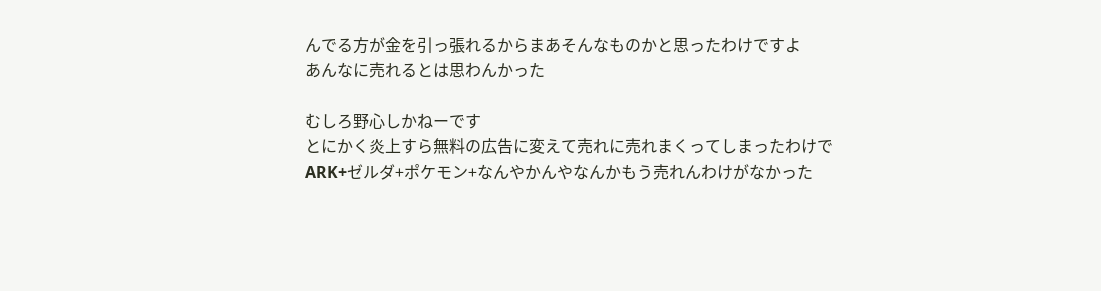んでる方が金を引っ張れるからまあそんなものかと思ったわけですよ
あんなに売れるとは思わんかった

むしろ野心しかねーです
とにかく炎上すら無料の広告に変えて売れに売れまくってしまったわけで
ARK+ゼルダ+ポケモン+なんやかんやなんかもう売れんわけがなかった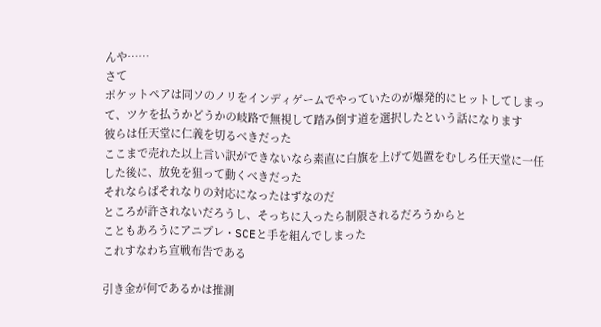んや……
さて
ポケットペアは同ソのノリをインディゲームでやっていたのが爆発的にヒットしてしまって、ツケを払うかどうかの岐路で無視して踏み倒す道を選択したという話になります
彼らは任天堂に仁義を切るべきだった
ここまで売れた以上言い訳ができないなら素直に白旗を上げて処置をむしろ任天堂に一任した後に、放免を狙って動くべきだった
それならばそれなりの対応になったはずなのだ
ところが許されないだろうし、そっちに入ったら制限されるだろうからと
こともあろうにアニプレ・SCEと手を組んでしまった
これすなわち宣戦布告である

引き金が何であるかは推測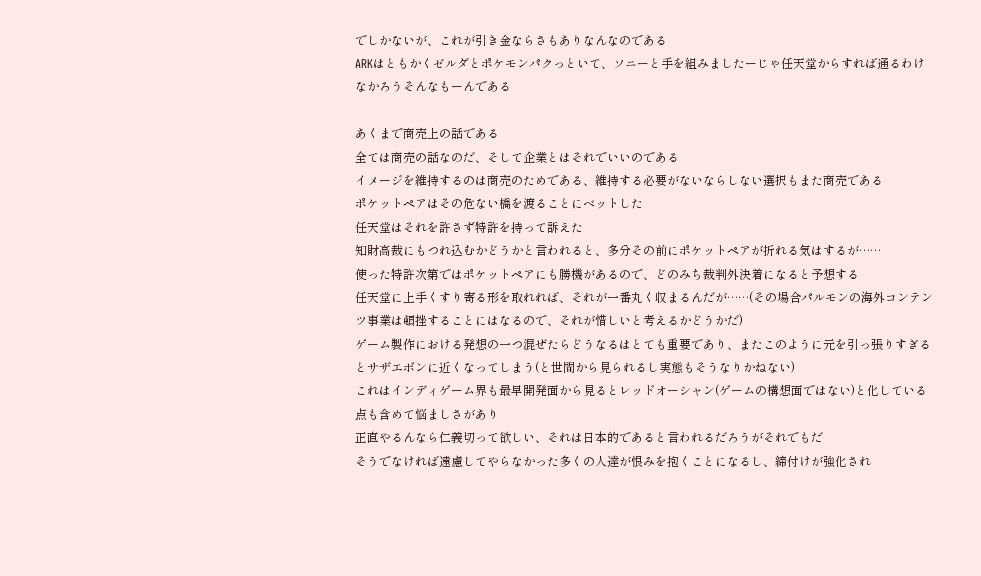でしかないが、これが引き金ならさもありなんなのである
ARKはともかくゼルダとポケモンパクっといて、ソニーと手を組みましたーじゃ任天堂からすれば通るわけなかろうそんなもーんである

あくまで商売上の話である
全ては商売の話なのだ、そして企業とはそれでいいのである
イメージを維持するのは商売のためである、維持する必要がないならしない選択もまた商売である
ポケットペアはその危ない橋を渡ることにベットした
任天堂はそれを許さず特許を持って訴えた
知財高裁にもつれ込むかどうかと言われると、多分その前にポケットペアが折れる気はするが……
使った特許次第ではポケットペアにも勝機があるので、どのみち裁判外決着になると予想する
任天堂に上手くすり寄る形を取れれば、それが一番丸く収まるんだが……(その場合パルモンの海外コンテンツ事業は頓挫することにはなるので、それが惜しいと考えるかどうかだ)
ゲーム製作における発想の一つ混ぜたらどうなるはとても重要であり、またこのように元を引っ張りすぎるとサザエボンに近くなってしまう(と世間から見られるし実態もそうなりかねない)
これはインディゲーム界も最早開発面から見るとレッドオーシャン(ゲームの構想面ではない)と化している点も含めて悩ましさがあり
正直やるんなら仁義切って欲しい、それは日本的であると言われるだろうがそれでもだ
そうでなければ遠慮してやらなかった多くの人達が恨みを抱くことになるし、締付けが強化され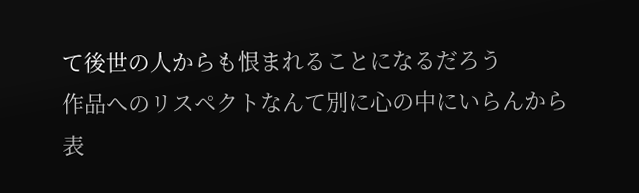て後世の人からも恨まれることになるだろう
作品へのリスペクトなんて別に心の中にいらんから表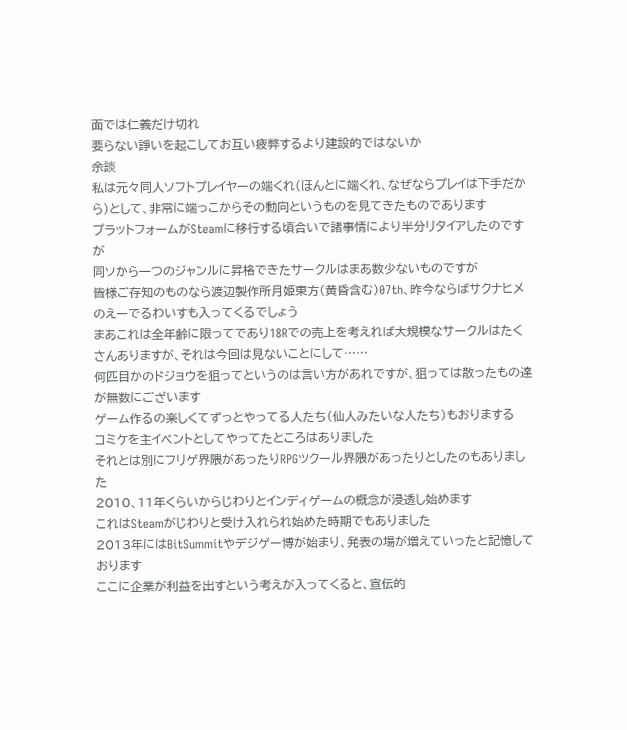面では仁義だけ切れ
要らない諍いを起こしてお互い疲弊するより建設的ではないか
余談
私は元々同人ソフトプレイヤーの端くれ(ほんとに端くれ、なぜならプレイは下手だから)として、非常に端っこからその動向というものを見てきたものであります
プラットフォームがSteamに移行する頃合いで諸事情により半分リタイアしたのですが
同ソから一つのジャンルに昇格できたサークルはまあ数少ないものですが
皆様ご存知のものなら渡辺製作所月姫東方(黄昏含む)07th、昨今ならばサクナヒメのえーでるわいすも入ってくるでしょう
まあこれは全年齢に限ってであり18Rでの売上を考えれば大規模なサークルはたくさんありますが、それは今回は見ないことにして……
何匹目かのドジョウを狙ってというのは言い方があれですが、狙っては散ったもの達が無数にございます
ゲーム作るの楽しくてずっとやってる人たち(仙人みたいな人たち)もおりまする
コミケを主イベントとしてやってたところはありました
それとは別にフリゲ界隈があったりRPGツクール界隈があったりとしたのもありました
2010、11年くらいからじわりとインディゲームの概念が浸透し始めます
これはSteamがじわりと受け入れられ始めた時期でもありました
2013年にはBitSummitやデジゲー博が始まり、発表の場が増えていったと記憶しております
ここに企業が利益を出すという考えが入ってくると、宣伝的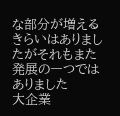な部分が増えるきらいはありましたがそれもまた発展の一つではありました
大企業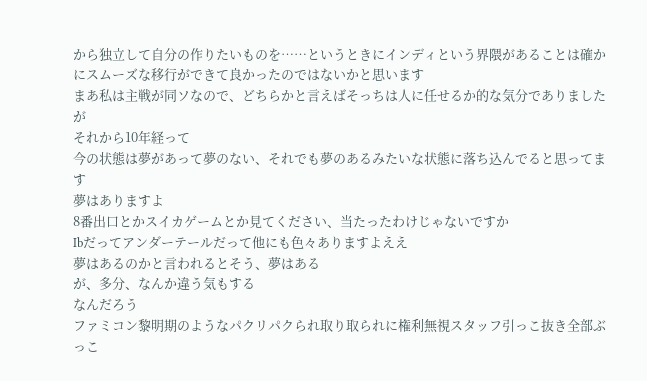から独立して自分の作りたいものを……というときにインディという界隈があることは確かにスムーズな移行ができて良かったのではないかと思います
まあ私は主戦が同ソなので、どちらかと言えばそっちは人に任せるか的な気分でありましたが
それから10年経って
今の状態は夢があって夢のない、それでも夢のあるみたいな状態に落ち込んでると思ってます
夢はありますよ
8番出口とかスイカゲームとか見てください、当たったわけじゃないですか
Ibだってアンダーテールだって他にも色々ありますよええ
夢はあるのかと言われるとそう、夢はある
が、多分、なんか違う気もする
なんだろう
ファミコン黎明期のようなパクリパクられ取り取られに権利無視スタッフ引っこ抜き全部ぶっこ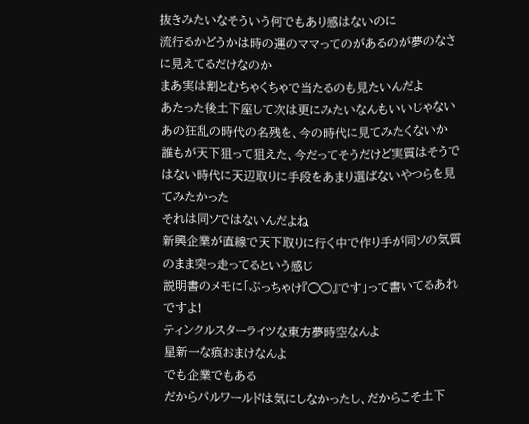抜きみたいなそういう何でもあり感はないのに
流行るかどうかは時の運のママってのがあるのが夢のなさに見えてるだけなのか
まあ実は割とむちゃくちゃで当たるのも見たいんだよ
あたった後土下座して次は更にみたいなんもいいじゃない
あの狂乱の時代の名残を、今の時代に見てみたくないか
誰もが天下狙って狙えた、今だってそうだけど実質はそうではない時代に天辺取りに手段をあまり選ばないやつらを見てみたかった
それは同ソではないんだよね
新興企業が直線で天下取りに行く中で作り手が同ソの気質のまま突っ走ってるという感じ
説明書のメモに「ぶっちゃけ『◯◯』です」って書いてるあれですよ!
ティンクルスターライツな東方夢時空なんよ
星新一な痕おまけなんよ
でも企業でもある
だからパルワールドは気にしなかったし、だからこそ土下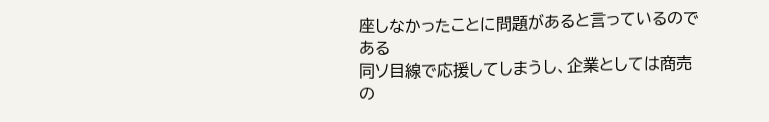座しなかったことに問題があると言っているのである
同ソ目線で応援してしまうし、企業としては商売の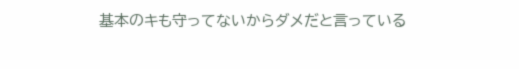基本のキも守ってないからダメだと言っている